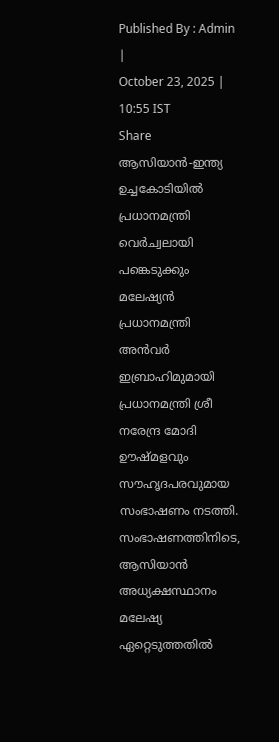Published By : Admin |
October 23, 2025 | 10:55 IST
Share
ആസിയാൻ-ഇന്ത്യ ഉച്ചകോടിയിൽ പ്രധാനമന്ത്രി വെർച്വലായി പങ്കെടുക്കും
മലേഷ്യൻ പ്രധാനമന്ത്രി അൻവർ ഇബ്രാഹിമുമായി പ്രധാനമന്ത്രി ശ്രീ നരേന്ദ്ര മോദി ഊഷ്മളവും സൗഹൃദപരവുമായ സംഭാഷണം നടത്തി.
സംഭാഷണത്തിനിടെ, ആസിയാൻ അധ്യക്ഷസ്ഥാനം മലേഷ്യ ഏറ്റെടുത്തതിൽ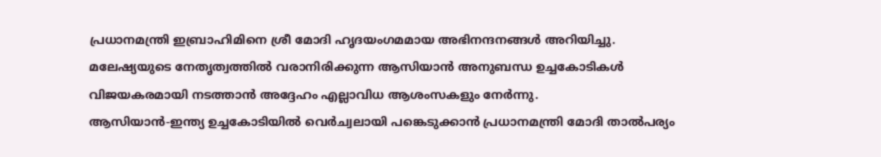പ്രധാനമന്ത്രി ഇബ്രാഹിമിനെ ശ്രീ മോദി ഹൃദയംഗമമായ അഭിനന്ദനങ്ങൾ അറിയിച്ചു. മലേഷ്യയുടെ നേതൃത്വത്തിൽ വരാനിരിക്കുന്ന ആസിയാൻ അനുബന്ധ ഉച്ചകോടികൾ വിജയകരമായി നടത്താൻ അദ്ദേഹം എല്ലാവിധ ആശംസകളും നേർന്നു.
ആസിയാൻ-ഇന്ത്യ ഉച്ചകോടിയിൽ വെർച്വലായി പങ്കെടുക്കാൻ പ്രധാനമന്ത്രി മോദി താൽപര്യം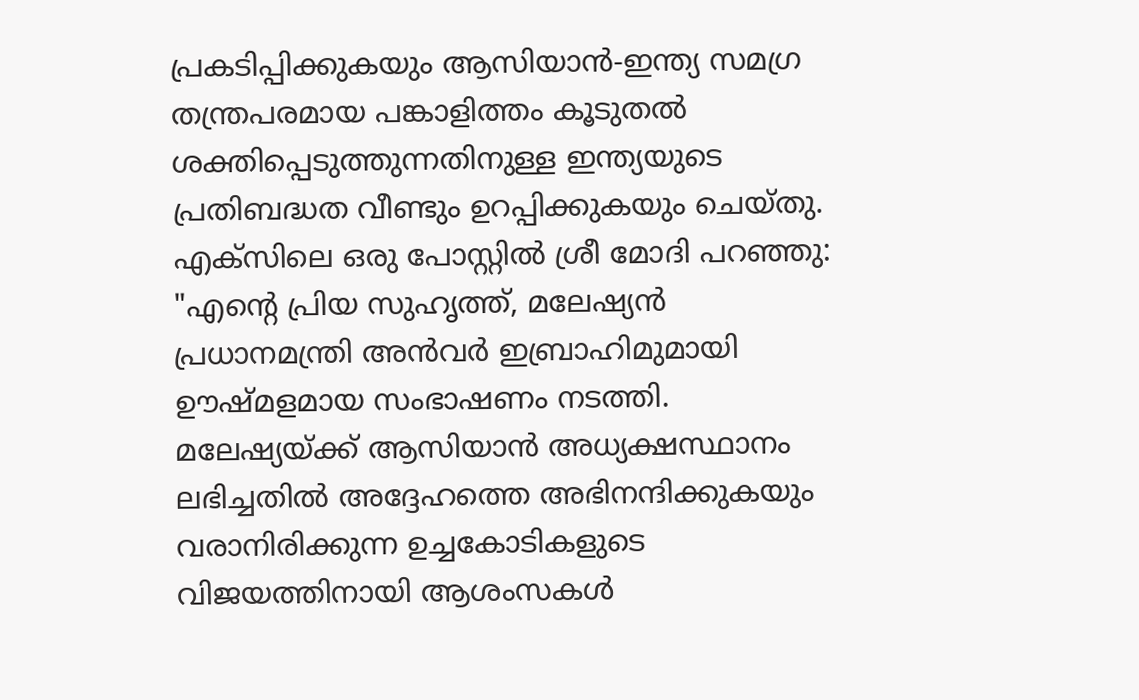പ്രകടിപ്പിക്കുകയും ആസിയാൻ-ഇന്ത്യ സമഗ്ര തന്ത്രപരമായ പങ്കാളിത്തം കൂടുതൽ ശക്തിപ്പെടുത്തുന്നതിനുള്ള ഇന്ത്യയുടെ പ്രതിബദ്ധത വീണ്ടും ഉറപ്പിക്കുകയും ചെയ്തു.
എക്സിലെ ഒരു പോസ്റ്റിൽ ശ്രീ മോദി പറഞ്ഞു:
"എന്റെ പ്രിയ സുഹൃത്ത്, മലേഷ്യൻ പ്രധാനമന്ത്രി അൻവർ ഇബ്രാഹിമുമായി ഊഷ്മളമായ സംഭാഷണം നടത്തി. മലേഷ്യയ്ക്ക് ആസിയാൻ അധ്യക്ഷസ്ഥാനം ലഭിച്ചതിൽ അദ്ദേഹത്തെ അഭിനന്ദിക്കുകയും വരാനിരിക്കുന്ന ഉച്ചകോടികളുടെ വിജയത്തിനായി ആശംസകൾ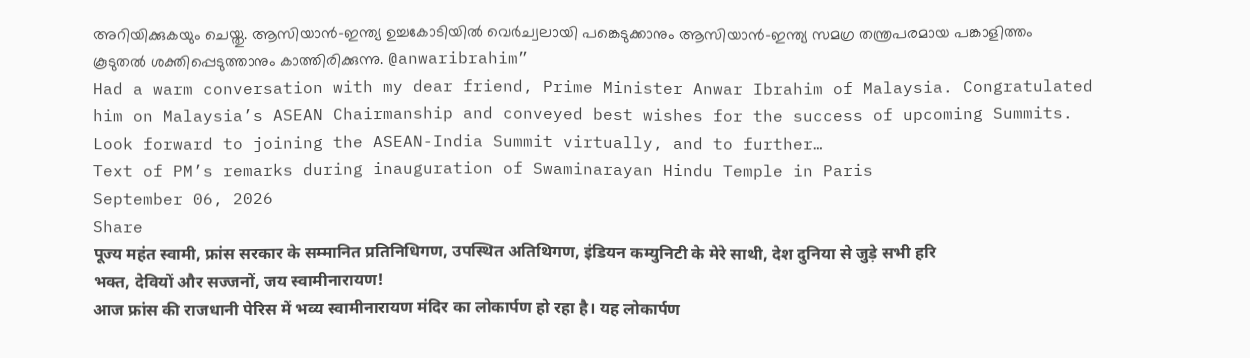അറിയിക്കുകയും ചെയ്തു. ആസിയാൻ-ഇന്ത്യ ഉച്ചകോടിയിൽ വെർച്വലായി പങ്കെടുക്കാനും ആസിയാൻ-ഇന്ത്യ സമഗ്ര തന്ത്രപരമായ പങ്കാളിത്തം കൂടുതൽ ശക്തിപ്പെടുത്താനും കാത്തിരിക്കുന്നു. @anwaribrahim”
Had a warm conversation with my dear friend, Prime Minister Anwar Ibrahim of Malaysia. Congratulated him on Malaysia’s ASEAN Chairmanship and conveyed best wishes for the success of upcoming Summits. Look forward to joining the ASEAN-India Summit virtually, and to further…
Text of PM’s remarks during inauguration of Swaminarayan Hindu Temple in Paris
September 06, 2026
Share
पूज्य महंत स्वामी, फ्रांस सरकार के सम्मानित प्रतिनिधिगण, उपस्थित अतिथिगण, इंडियन कम्युनिटी के मेरे साथी, देश दुनिया से जुड़े सभी हरि भक्त, देवियों और सज्जनों, जय स्वामीनारायण!
आज फ्रांस की राजधानी पेरिस में भव्य स्वामीनारायण मंदिर का लोकार्पण हो रहा है। यह लोकार्पण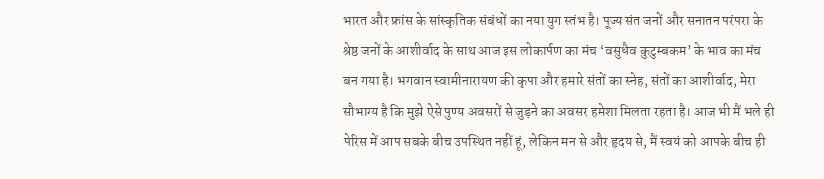भारत और फ्रांस के सांस्कृतिक संबंधों का नया युग स्तंभ है। पूज्य संत जनों और सनातन परंपरा के श्रेष्ठ जनों के आशीर्वाद के साथ आज इस लोकार्पण का मंच ‘वसुधैव कुटुम्बकम’ के भाव का मंच बन गया है। भगवान स्वामीनारायण की कृपा और हमारे संतों का स्नेह, संतों का आशीर्वाद, मेरा सौभाग्य है कि मुझे ऐसे पुण्य अवसरों से जुड़ने का अवसर हमेशा मिलता रहता है। आज भी मैं भले ही पेरिस में आप सबके बीच उपस्थित नहीं हूं, लेकिन मन से और हृदय से, मैं स्वयं को आपके बीच ही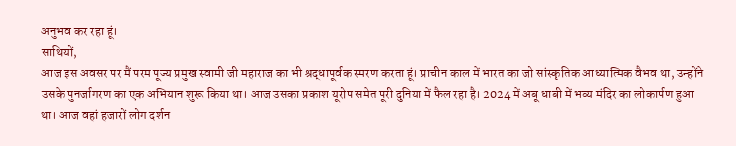अनुभव कर रहा हूं।
साथियों,
आज इस अवसर पर मैं परम पूज्य प्रमुख स्वामी जी महाराज का भी श्रद्धापूर्वक स्मरण करता हूं। प्राचीन काल में भारत का जो सांस्कृतिक आध्यात्मिक वैभव था, उन्होंने उसके पुनर्जागरण का एक अभियान शुरू किया था। आज उसका प्रकाश यूरोप समेत पूरी दुनिया में फैल रहा है। 2024 में अबू धाबी में भव्य मंदिर का लोकार्पण हुआ था। आज वहां हजारों लोग दर्शन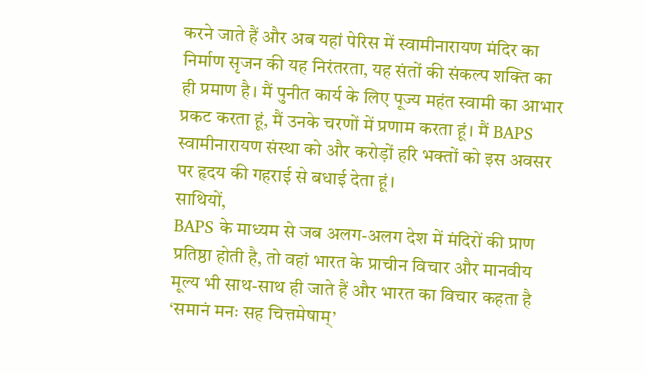करने जाते हैं और अब यहां पेरिस में स्वामीनारायण मंदिर का निर्माण सृजन की यह निरंतरता, यह संतों की संकल्प शक्ति का ही प्रमाण है। मैं पुनीत कार्य के लिए पूज्य महंत स्वामी का आभार प्रकट करता हूं, मैं उनके चरणों में प्रणाम करता हूं। मैं BAPS स्वामीनारायण संस्था को और करोड़ों हरि भक्तों को इस अवसर पर हृदय की गहराई से बधाई देता हूं।
साथियों,
BAPS के माध्यम से जब अलग-अलग देश में मंदिरों की प्राण प्रतिष्ठा होती है, तो वहां भारत के प्राचीन विचार और मानवीय मूल्य भी साथ-साथ ही जाते हैं और भारत का विचार कहता है ‘समानं मनः सह चित्तमेषाम्’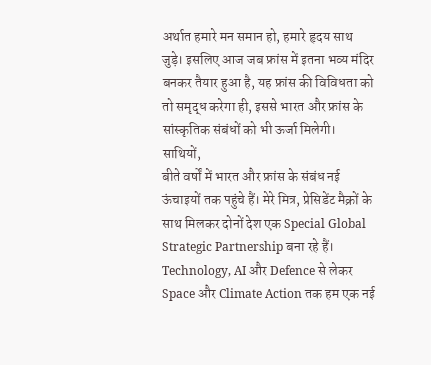अर्थात हमारे मन समान हो, हमारे हृदय साथ जुड़े। इसलिए आज जब फ्रांस में इतना भव्य मंदिर बनकर तैयार हुआ है, यह फ्रांस की विविधता को तो समृद्ध करेगा ही, इससे भारत और फ्रांस के सांस्कृतिक संबंधों को भी ऊर्जा मिलेगी।
साथियों,
बीते वर्षों में भारत और फ्रांस के संबंध नई ऊंचाइयों तक पहुंचे हैं। मेरे मित्र, प्रेसिडेंट मैक्रों के साथ मिलकर दोनों देश एक Special Global Strategic Partnership बना रहे हैं। Technology, AI और Defence से लेकर Space और Climate Action तक हम एक नई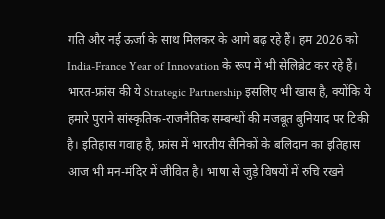गति और नई ऊर्जा के साथ मिलकर के आगे बढ़ रहे हैं। हम 2026 को India-France Year of Innovation के रूप में भी सेलिब्रेट कर रहे हैं। भारत-फ्रांस की ये Strategic Partnership इसलिए भी खास है, क्योंकि ये हमारे पुराने सांस्कृतिक-राजनैतिक सम्बन्धों की मजबूत बुनियाद पर टिकी है। इतिहास गवाह है, फ्रांस में भारतीय सैनिकों के बलिदान का इतिहास आज भी मन-मंदिर में जीवित है। भाषा से जुड़े विषयों में रुचि रखने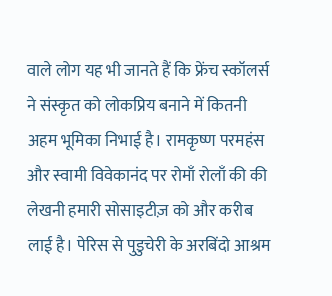वाले लोग यह भी जानते हैं कि फ्रेंच स्कॉलर्स ने संस्कृत को लोकप्रिय बनाने में कितनी अहम भूमिका निभाई है। रामकृष्ण परमहंस और स्वामी विवेकानंद पर रोमाँ रोलाँ की की लेखनी हमारी सोसाइटीज़ को और करीब लाई है। पेरिस से पुडुचेरी के अरबिंदो आश्रम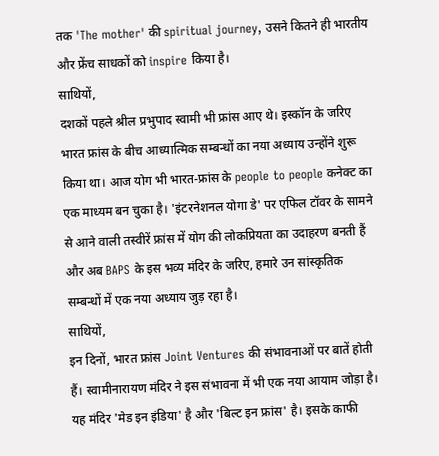तक 'The mother' की spiritual journey, उसने कितने ही भारतीय और फ्रेंच साधकों को inspire किया है।
साथियों,
दशकों पहले श्रील प्रभुपाद स्वामी भी फ्रांस आए थे। इस्कॉन के जरिए भारत फ्रांस के बीच आध्यात्मिक सम्बन्धों का नया अध्याय उन्होंने शुरू किया था। आज योग भी भारत-फ्रांस के people to people कनेक्ट का एक माध्यम बन चुका है। 'इंटरनेशनल योगा डे' पर एफिल टॉवर के सामने से आने वाली तस्वीरें फ्रांस में योग की लोकप्रियता का उदाहरण बनती हैं और अब BAPS के इस भव्य मंदिर के जरिए, हमारे उन सांस्कृतिक सम्बन्धों में एक नया अध्याय जुड़ रहा है।
साथियों,
इन दिनों, भारत फ्रांस Joint Ventures की संभावनाओं पर बातें होती हैं। स्वामीनारायण मंदिर ने इस संभावना में भी एक नया आयाम जोड़ा है। यह मंदिर 'मेड इन इंडिया' है और 'बिल्ट इन फ्रांस' है। इसके काफी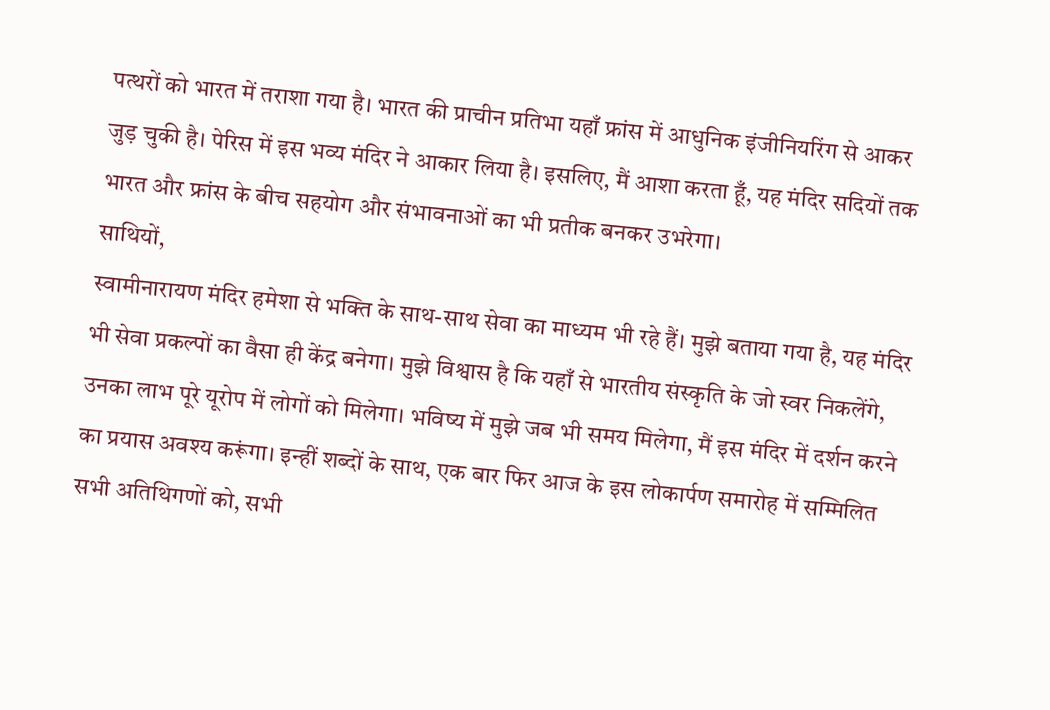पत्थरों को भारत में तराशा गया है। भारत की प्राचीन प्रतिभा यहाँ फ्रांस में आधुनिक इंजीनियरिंग से आकर जुड़ चुकी है। पेरिस में इस भव्य मंदिर ने आकार लिया है। इसलिए, मैं आशा करता हूँ, यह मंदिर सदियों तक भारत और फ्रांस के बीच सहयोग और संभावनाओं का भी प्रतीक बनकर उभरेगा।
साथियों,
स्वामीनारायण मंदिर हमेशा से भक्ति के साथ-साथ सेवा का माध्यम भी रहे हैं। मुझे बताया गया है, यह मंदिर भी सेवा प्रकल्पों का वैसा ही केंद्र बनेगा। मुझे विश्वास है कि यहाँ से भारतीय संस्कृति के जो स्वर निकलेंगे, उनका लाभ पूरे यूरोप में लोगों को मिलेगा। भविष्य में मुझे जब भी समय मिलेगा, मैं इस मंदिर में दर्शन करने का प्रयास अवश्य करूंगा। इन्हीं शब्दों के साथ, एक बार फिर आज के इस लोकार्पण समारोह में सम्मिलित सभी अतिथिगणों को, सभी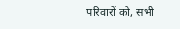परिवारों को, सभी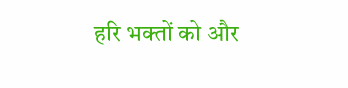हरि भक्तों को और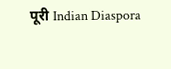पूरी Indian Diaspora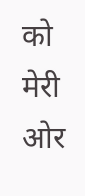को मेरी ओर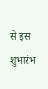से इस शुभारंभ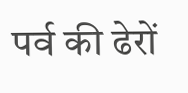पर्व की ढेरों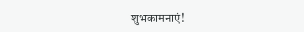शुभकामनाएं!